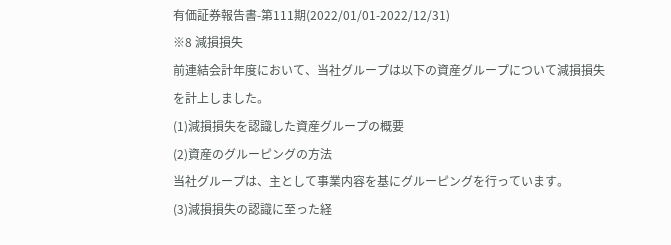有価証券報告書-第111期(2022/01/01-2022/12/31)
※8 減損損失
前連結会計年度において、当社グループは以下の資産グループについて減損損失を計上しました。
(1)減損損失を認識した資産グループの概要
(2)資産のグルーピングの方法
当社グループは、主として事業内容を基にグルーピングを行っています。
(3)減損損失の認識に至った経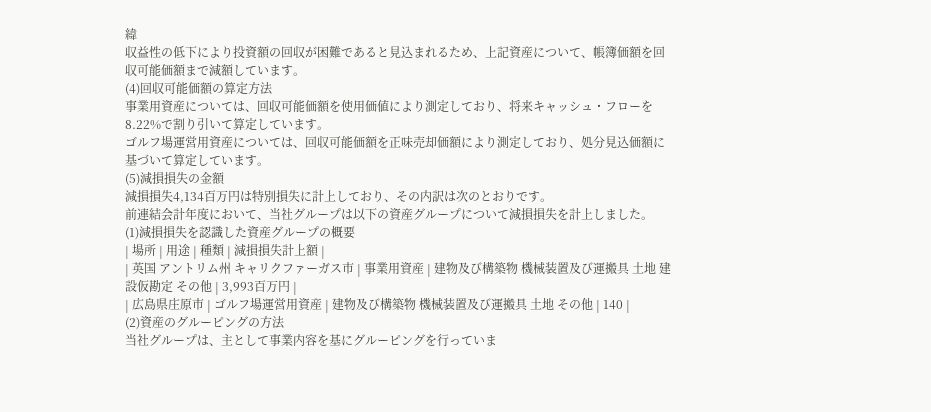緯
収益性の低下により投資額の回収が困難であると見込まれるため、上記資産について、帳簿価額を回収可能価額まで減額しています。
(4)回収可能価額の算定方法
事業用資産については、回収可能価額を使用価値により測定しており、将来キャッシュ・フローを8.22%で割り引いて算定しています。
ゴルフ場運営用資産については、回収可能価額を正味売却価額により測定しており、処分見込価額に基づいて算定しています。
(5)減損損失の金額
減損損失4,134百万円は特別損失に計上しており、その内訳は次のとおりです。
前連結会計年度において、当社グループは以下の資産グループについて減損損失を計上しました。
(1)減損損失を認識した資産グループの概要
| 場所 | 用途 | 種類 | 減損損失計上額 |
| 英国 アントリム州 キャリクファーガス市 | 事業用資産 | 建物及び構築物 機械装置及び運搬具 土地 建設仮勘定 その他 | 3,993百万円 |
| 広島県庄原市 | ゴルフ場運営用資産 | 建物及び構築物 機械装置及び運搬具 土地 その他 | 140 |
(2)資産のグルーピングの方法
当社グループは、主として事業内容を基にグルーピングを行っていま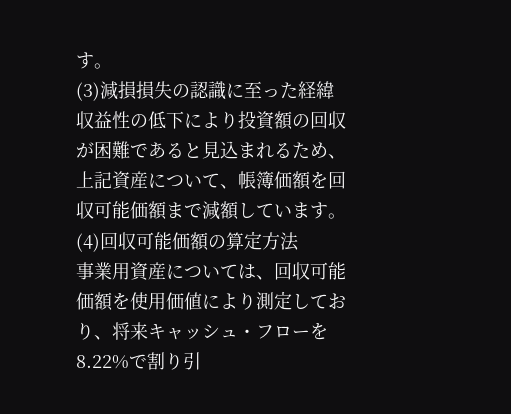す。
(3)減損損失の認識に至った経緯
収益性の低下により投資額の回収が困難であると見込まれるため、上記資産について、帳簿価額を回収可能価額まで減額しています。
(4)回収可能価額の算定方法
事業用資産については、回収可能価額を使用価値により測定しており、将来キャッシュ・フローを8.22%で割り引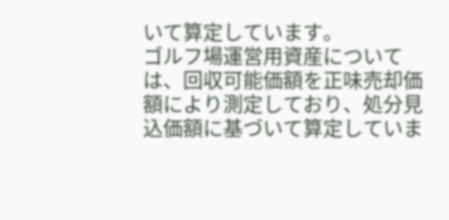いて算定しています。
ゴルフ場運営用資産については、回収可能価額を正味売却価額により測定しており、処分見込価額に基づいて算定していま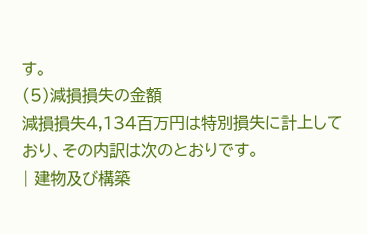す。
(5)減損損失の金額
減損損失4,134百万円は特別損失に計上しており、その内訳は次のとおりです。
| 建物及び構築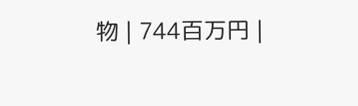物 | 744百万円 |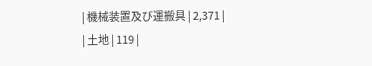| 機械装置及び運搬具 | 2,371 |
| 土地 | 119 |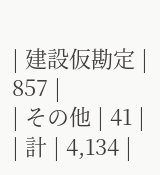| 建設仮勘定 | 857 |
| その他 | 41 |
| 計 | 4,134 |